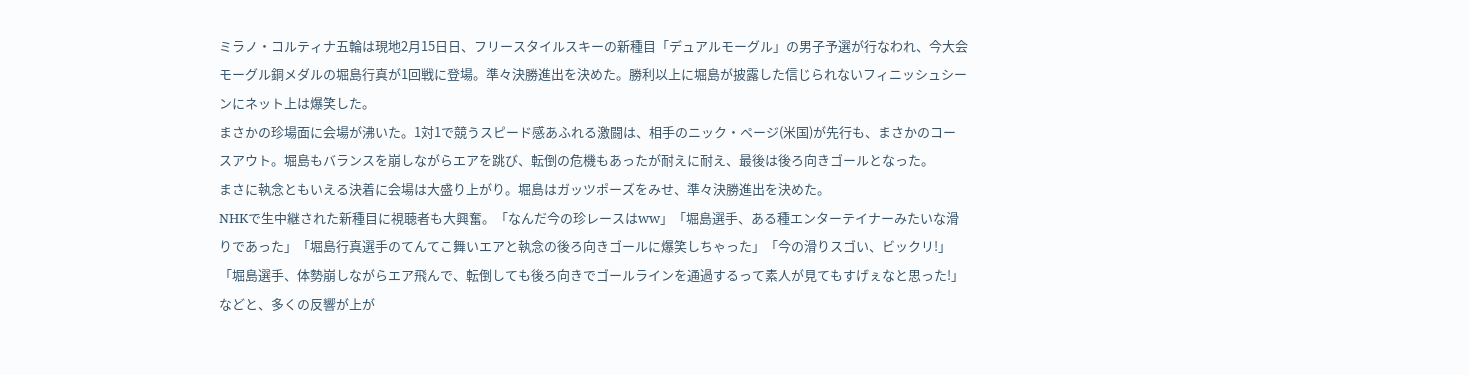ミラノ・コルティナ五輪は現地2月15日日、フリースタイルスキーの新種目「デュアルモーグル」の男子予選が行なわれ、今大会モーグル銅メダルの堀島行真が1回戦に登場。準々決勝進出を決めた。勝利以上に堀島が披露した信じられないフィニッシュシーンにネット上は爆笑した。
まさかの珍場面に会場が沸いた。1対1で競うスピード感あふれる激闘は、相手のニック・ページ(米国)が先行も、まさかのコースアウト。堀島もバランスを崩しながらエアを跳び、転倒の危機もあったが耐えに耐え、最後は後ろ向きゴールとなった。
まさに執念ともいえる決着に会場は大盛り上がり。堀島はガッツポーズをみせ、準々決勝進出を決めた。
NHKで生中継された新種目に視聴者も大興奮。「なんだ今の珍レースはww」「堀島選手、ある種エンターテイナーみたいな滑りであった」「堀島行真選手のてんてこ舞いエアと執念の後ろ向きゴールに爆笑しちゃった」「今の滑りスゴい、ビックリ!」「堀島選手、体勢崩しながらエア飛んで、転倒しても後ろ向きでゴールラインを通過するって素人が見てもすげぇなと思った!」などと、多くの反響が上が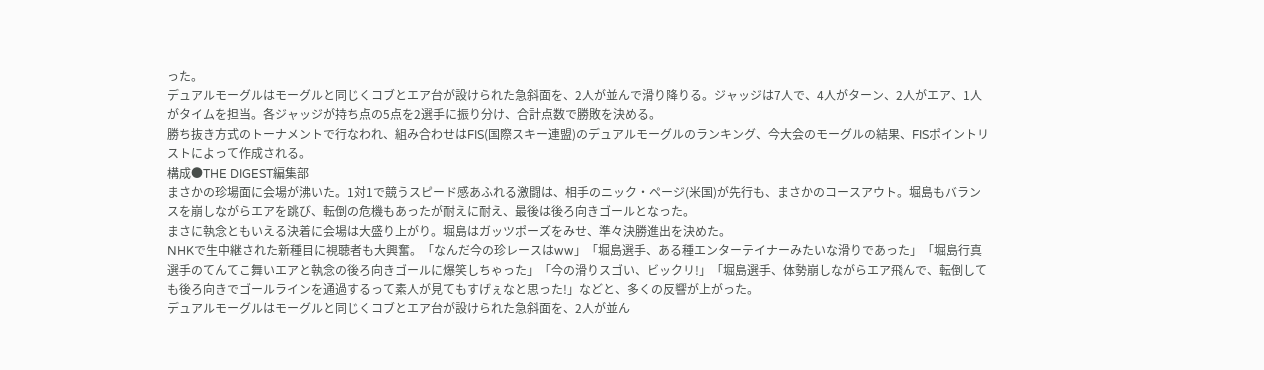った。
デュアルモーグルはモーグルと同じくコブとエア台が設けられた急斜面を、2人が並んで滑り降りる。ジャッジは7人で、4人がターン、2人がエア、1人がタイムを担当。各ジャッジが持ち点の5点を2選手に振り分け、合計点数で勝敗を決める。
勝ち抜き方式のトーナメントで行なわれ、組み合わせはFIS(国際スキー連盟)のデュアルモーグルのランキング、今大会のモーグルの結果、FISポイントリストによって作成される。
構成●THE DIGEST編集部
まさかの珍場面に会場が沸いた。1対1で競うスピード感あふれる激闘は、相手のニック・ページ(米国)が先行も、まさかのコースアウト。堀島もバランスを崩しながらエアを跳び、転倒の危機もあったが耐えに耐え、最後は後ろ向きゴールとなった。
まさに執念ともいえる決着に会場は大盛り上がり。堀島はガッツポーズをみせ、準々決勝進出を決めた。
NHKで生中継された新種目に視聴者も大興奮。「なんだ今の珍レースはww」「堀島選手、ある種エンターテイナーみたいな滑りであった」「堀島行真選手のてんてこ舞いエアと執念の後ろ向きゴールに爆笑しちゃった」「今の滑りスゴい、ビックリ!」「堀島選手、体勢崩しながらエア飛んで、転倒しても後ろ向きでゴールラインを通過するって素人が見てもすげぇなと思った!」などと、多くの反響が上がった。
デュアルモーグルはモーグルと同じくコブとエア台が設けられた急斜面を、2人が並ん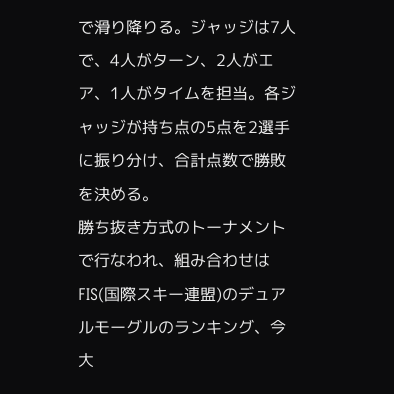で滑り降りる。ジャッジは7人で、4人がターン、2人がエア、1人がタイムを担当。各ジャッジが持ち点の5点を2選手に振り分け、合計点数で勝敗を決める。
勝ち抜き方式のトーナメントで行なわれ、組み合わせはFIS(国際スキー連盟)のデュアルモーグルのランキング、今大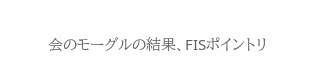会のモーグルの結果、FISポイントリ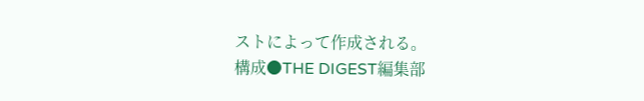ストによって作成される。
構成●THE DIGEST編集部